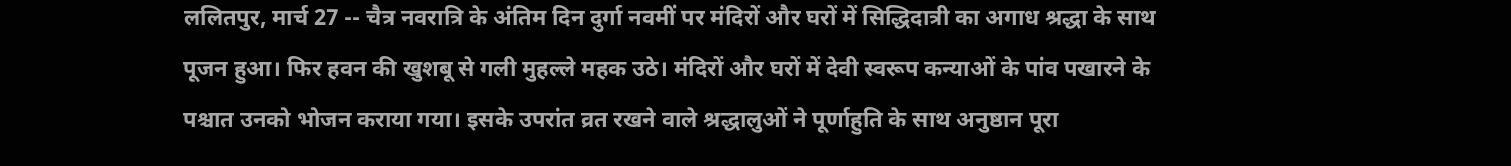ललितपुर, मार्च 27 -- चैत्र नवरात्रि के अंतिम दिन दुर्गा नवमीं पर मंदिरों और घरों में सिद्धिदात्री का अगाध श्रद्धा के साथ पूजन हुआ। फिर हवन की खुशबू से गली मुहल्ले महक उठे। मंदिरों और घरों में देवी स्वरूप कन्याओं के पांव पखारने के पश्चात उनको भोजन कराया गया। इसके उपरांत व्रत रखने वाले श्रद्धालुओं ने पूर्णाहुति के साथ अनुष्ठान पूरा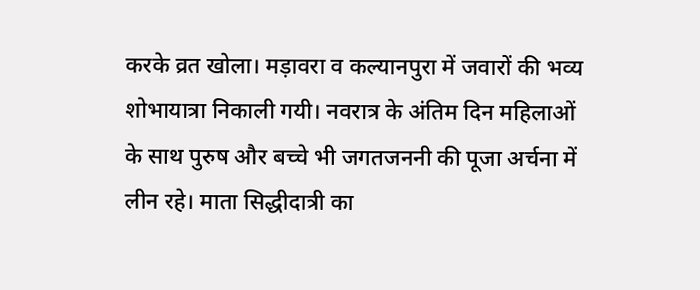करके व्रत खोला। मड़ावरा व कल्यानपुरा में जवारों की भव्य शोभायात्रा निकाली गयी। नवरात्र के अंतिम दिन महिलाओं के साथ पुरुष और बच्चे भी जगतजननी की पूजा अर्चना में लीन रहे। माता सिद्धीदात्री का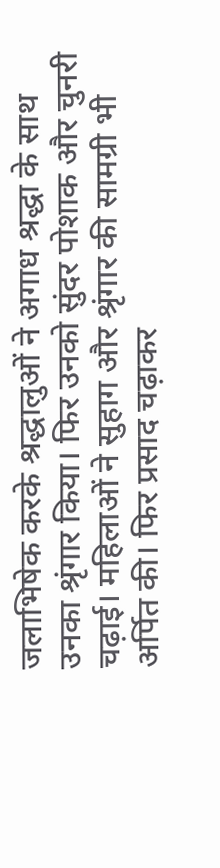जलाभिषेक करके श्रद्धालुओं ने अगाध श्रद्धा के साथ उनका श्रृंगार किया। फिर उनको सुंदर पोशाक और चुनरी चढ़ाई। महिलाओं ने सुहाग और श्रृंगार की सामग्री भी अर्पित की। फिर प्रसाद चढ़ाकर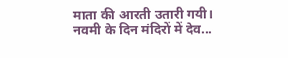माता की आरती उतारी गयी। नवमी के दिन मंदिरों में देव...